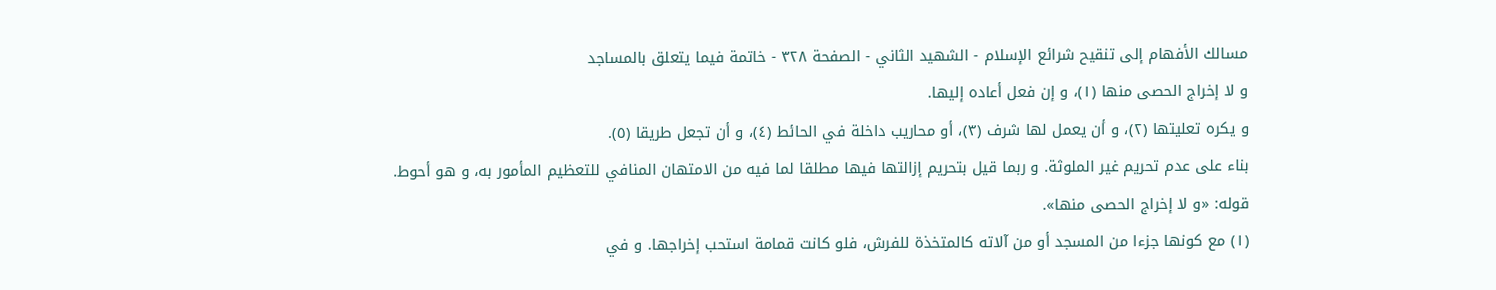مسالك الأفهام إلى تنقيح شرائع الإسلام - الشهيد الثاني - الصفحة ٣٢٨ - خاتمة فيما يتعلق بالمساجد
و لا إخراج الحصى منها (١)، و إن فعل أعاده إليها.
و يكره تعليتها (٢)، و أن يعمل لها شرف (٣)، أو محاريب داخلة في الحائط (٤)، و أن تجعل طريقا (٥).
بناء على عدم تحريم غير الملوثة. و ربما قيل بتحريم إزالتها فيها مطلقا لما فيه من الامتهان المنافي للتعظيم المأمور به، و هو أحوط.
قوله: «و لا إخراج الحصى منها».
(١) مع كونها جزءا من المسجد أو من آلاته كالمتخذة للفرش، فلو كانت قمامة استحب إخراجها. و في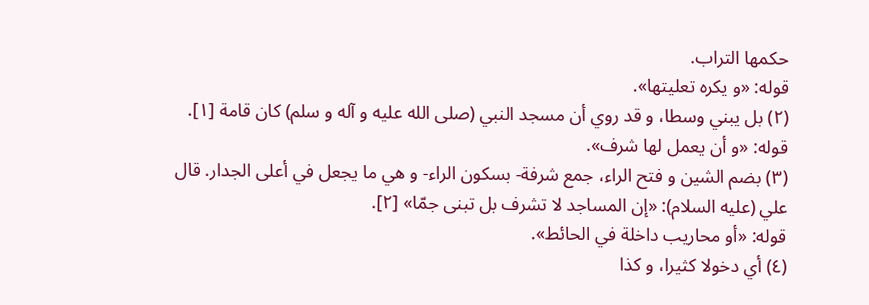حكمها التراب.
قوله: «و يكره تعليتها».
(٢) بل يبني وسطا، و قد روي أن مسجد النبي (صلى الله عليه و آله و سلم) كان قامة [١].
قوله: «و أن يعمل لها شرف».
(٣) بضم الشين و فتح الراء، جمع شرفة- بسكون الراء- و هي ما يجعل في أعلى الجدار. قال علي (عليه السلام): «إن المساجد لا تشرف بل تبنى جمّا» [٢].
قوله: «أو محاريب داخلة في الحائط».
(٤) أي دخولا كثيرا، و كذا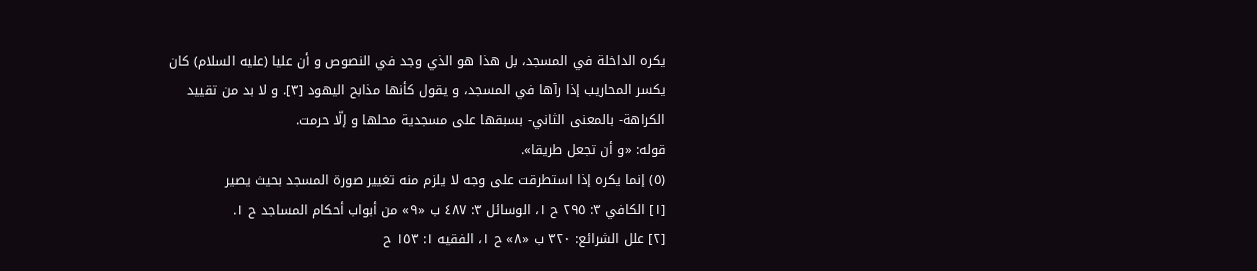يكره الداخلة في المسجد، بل هذا هو الذي وجد في النصوص و أن عليا (عليه السلام) كان يكسر المحاريب إذا رآها في المسجد، و يقول كأنها مذابح اليهود [٣]. و لا بد من تقييد الكراهة- بالمعنى الثاني- بسبقها على مسجدية محلها و إلّا حرمت.
قوله: «و أن تجعل طريقا».
(٥) إنما يكره إذا استطرقت على وجه لا يلزم منه تغيير صورة المسجد بحيث يصير
[١] الكافي ٣: ٢٩٥ ح ١، الوسائل ٣: ٤٨٧ ب «٩» من أبواب أحكام المساجد ح ١.
[٢] علل الشرائع: ٣٢٠ ب «٨» ح ١، الفقيه ١: ١٥٣ ح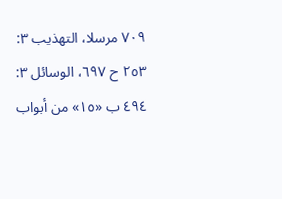٧٠٩ مرسلا، التهذيب ٣: ٢٥٣ ح ٦٩٧، الوسائل ٣: ٤٩٤ ب «١٥» من أبواب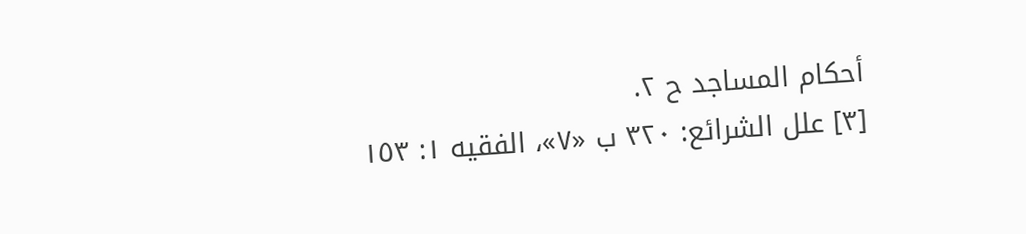أحكام المساجد ح ٢.
[٣] علل الشرائع: ٣٢٠ ب «٧»، الفقيه ١: ١٥٣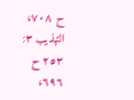ح ٧٠٨، التهذيب ٣: ٢٥٣ ح ٦٩٦،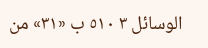الوسائل ٣ ٥١٠ ب «٣١» من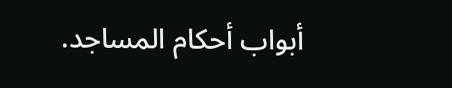أبواب أحكام المساجد.